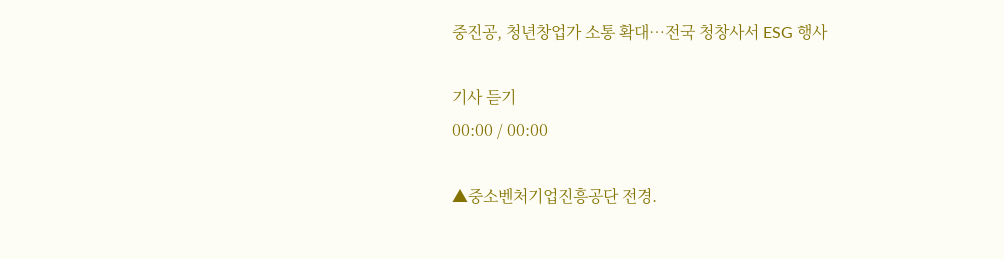중진공, 청년창업가 소통 확대…전국 청창사서 ESG 행사

기사 듣기
00:00 / 00:00

▲중소벤처기업진흥공단 전경.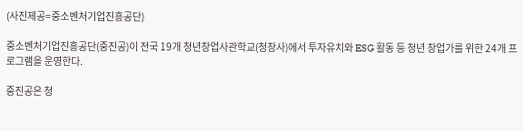(사진제공=중소벤처기업진흥공단)

중소벤처기업진흥공단(중진공)이 전국 19개 청년창업사관학교(청창사)에서 투자유치와 ESG 활동 등 청년 창업가를 위한 24개 프로그램을 운영한다.

중진공은 청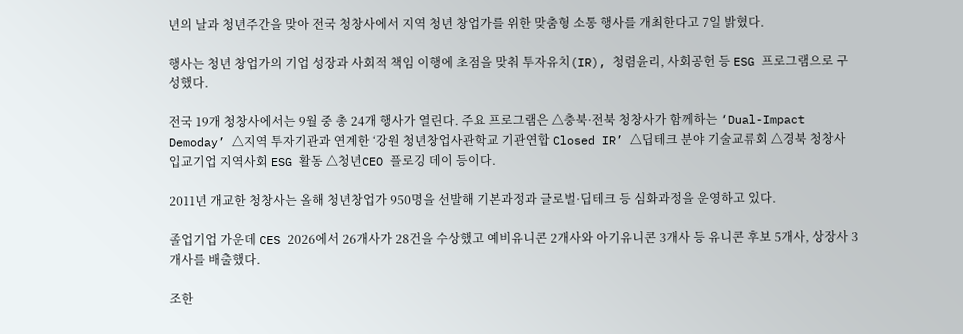년의 날과 청년주간을 맞아 전국 청창사에서 지역 청년 창업가를 위한 맞춤형 소통 행사를 개최한다고 7일 밝혔다.

행사는 청년 창업가의 기업 성장과 사회적 책임 이행에 초점을 맞춰 투자유치(IR), 청렴윤리, 사회공헌 등 ESG 프로그램으로 구성했다.

전국 19개 청창사에서는 9월 중 총 24개 행사가 열린다. 주요 프로그램은 △충북·전북 청창사가 함께하는 ‘Dual-Impact Demoday’ △지역 투자기관과 연계한 ‘강원 청년창업사관학교 기관연합 Closed IR’ △딥테크 분야 기술교류회 △경북 청창사 입교기업 지역사회 ESG 활동 △청년CEO 플로깅 데이 등이다.

2011년 개교한 청창사는 올해 청년창업가 950명을 선발해 기본과정과 글로벌·딥테크 등 심화과정을 운영하고 있다.

졸업기업 가운데 CES 2026에서 26개사가 28건을 수상했고 예비유니콘 2개사와 아기유니콘 3개사 등 유니콘 후보 5개사, 상장사 3개사를 배출했다.

조한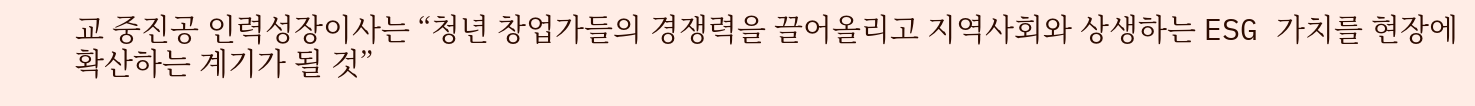교 중진공 인력성장이사는 “청년 창업가들의 경쟁력을 끌어올리고 지역사회와 상생하는 ESG 가치를 현장에 확산하는 계기가 될 것”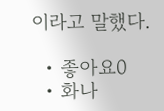이라고 말했다.

  • 좋아요0
  • 화나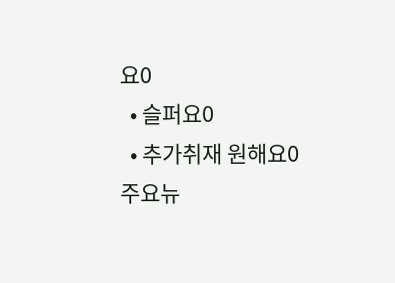요0
  • 슬퍼요0
  • 추가취재 원해요0
주요뉴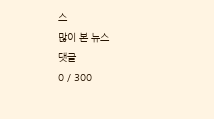스
많이 본 뉴스
댓글
0 / 300